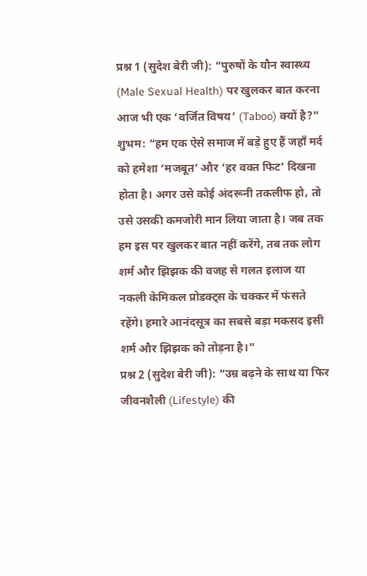प्रश्न 1 (सुदेश बेरी जी): “पुरुषों के यौन स्वास्थ्य (Male Sexual Health) पर खुलकर बात करना आज भी एक ‘वर्जित विषय’ (Taboo) क्यों है?”
शुभम: “हम एक ऐसे समाज में बड़े हुए हैं जहाँ मर्द को हमेशा ‘मजबूत’ और ‘हर वक्त फिट’ दिखना होता है। अगर उसे कोई अंदरूनी तकलीफ हो, तो उसे उसकी कमजोरी मान लिया जाता है। जब तक हम इस पर खुलकर बात नहीं करेंगे, तब तक लोग शर्म और झिझक की वजह से गलत इलाज या नकली केमिकल प्रोडक्ट्स के चक्कर में फंसते रहेंगे। हमारे आनंदसूत्र का सबसे बड़ा मकसद इसी शर्म और झिझक को तोड़ना है।”
प्रश्न 2 (सुदेश बेरी जी): “उम्र बढ़ने के साथ या फिर जीवनशैली (Lifestyle) की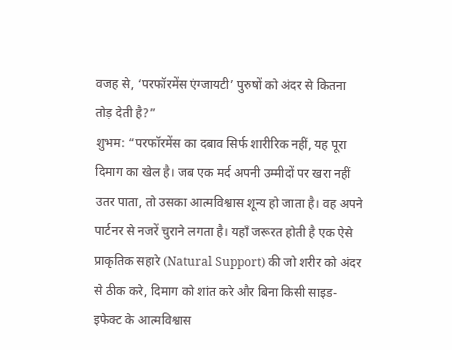वजह से, ‘परफॉरमेंस एंग्जायटी’ पुरुषों को अंदर से कितना तोड़ देती है?”
शुभम: “परफॉरमेंस का दबाव सिर्फ शारीरिक नहीं, यह पूरा दिमाग का खेल है। जब एक मर्द अपनी उम्मीदों पर खरा नहीं उतर पाता, तो उसका आत्मविश्वास शून्य हो जाता है। वह अपने पार्टनर से नजरें चुराने लगता है। यहाँ जरूरत होती है एक ऐसे प्राकृतिक सहारे (Natural Support) की जो शरीर को अंदर से ठीक करे, दिमाग को शांत करे और बिना किसी साइड-इफेक्ट के आत्मविश्वास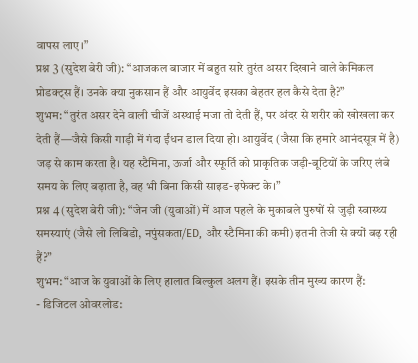वापस लाए।”
प्रश्न 3 (सुदेश बेरी जी): “आजकल बाजार में बहुत सारे तुरंत असर दिखाने वाले केमिकल प्रोडक्ट्स हैं। उनके क्या नुकसान हैं और आयुर्वेद इसका बेहतर हल कैसे देता है?”
शुभम: “तुरंत असर देने वाली चीजें अस्थाई मजा तो देती हैं, पर अंदर से शरीर को खोखला कर देती हैं—जैसे किसी गाड़ी में गंदा ईंधन डाल दिया हो। आयुर्वेद (जैसा कि हमारे आनंदसूत्र में है) जड़ से काम करता है। यह स्टैमिना, ऊर्जा और स्फूर्ति को प्राकृतिक जड़ी-बूटियों के जरिए लंबे समय के लिए बढ़ाता है, वह भी बिना किसी साइड-इफेक्ट के।”
प्रश्न 4 (सुदेश बेरी जी): “जेन जी (युवाओं) में आज पहले के मुकाबले पुरुषों से जुड़ी स्वास्थ्य समस्याएं (जैसे लो लिबिडो, नपुंसकता/ED, और स्टैमिना की कमी) इतनी तेजी से क्यों बढ़ रही हैं?”
शुभम: “आज के युवाओं के लिए हालात बिल्कुल अलग हैं। इसके तीन मुख्य कारण हैं:
- डिजिटल ओवरलोड: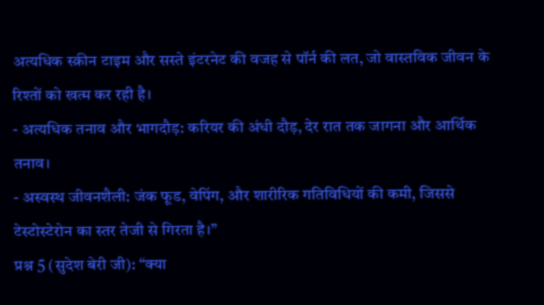अत्यधिक स्क्रीन टाइम और सस्ते इंटरनेट की वजह से पॉर्न की लत, जो वास्तविक जीवन के रिश्तों को खत्म कर रही है।
- अत्यधिक तनाव और भागदौड़: करियर की अंधी दौड़, देर रात तक जागना और आर्थिक तनाव।
- अस्वस्थ जीवनशैली: जंक फूड, वेपिंग, और शारीरिक गतिविधियों की कमी, जिससे टेस्टोस्टेरोन का स्तर तेजी से गिरता है।”
प्रश्न 5 (सुदेश बेरी जी): “क्या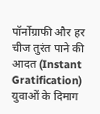पॉर्नोग्राफी और हर चीज तुरंत पाने की आदत (Instant Gratification) युवाओं के दिमाग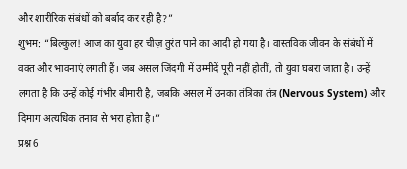और शारीरिक संबंधों को बर्बाद कर रही है?”
शुभम: “बिल्कुल! आज का युवा हर चीज़ तुरंत पाने का आदी हो गया है। वास्तविक जीवन के संबंधों में वक्त और भावनाएं लगती हैं। जब असल जिंदगी में उम्मीदें पूरी नहीं होतीं, तो युवा घबरा जाता है। उन्हें लगता है कि उन्हें कोई गंभीर बीमारी है, जबकि असल में उनका तंत्रिका तंत्र (Nervous System) और दिमाग अत्यधिक तनाव से भरा होता है।”
प्रश्न 6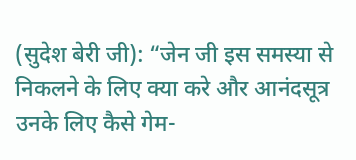(सुदेश बेरी जी): “जेन जी इस समस्या से निकलने के लिए क्या करे और आनंदसूत्र उनके लिए कैसे गेम-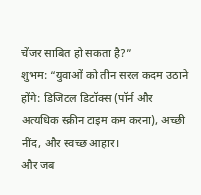चेंजर साबित हो सकता है?”
शुभम: “युवाओं को तीन सरल कदम उठाने होंगे: डिजिटल डिटॉक्स (पॉर्न और अत्यधिक स्क्रीन टाइम कम करना), अच्छी नींद, और स्वच्छ आहार।
और जब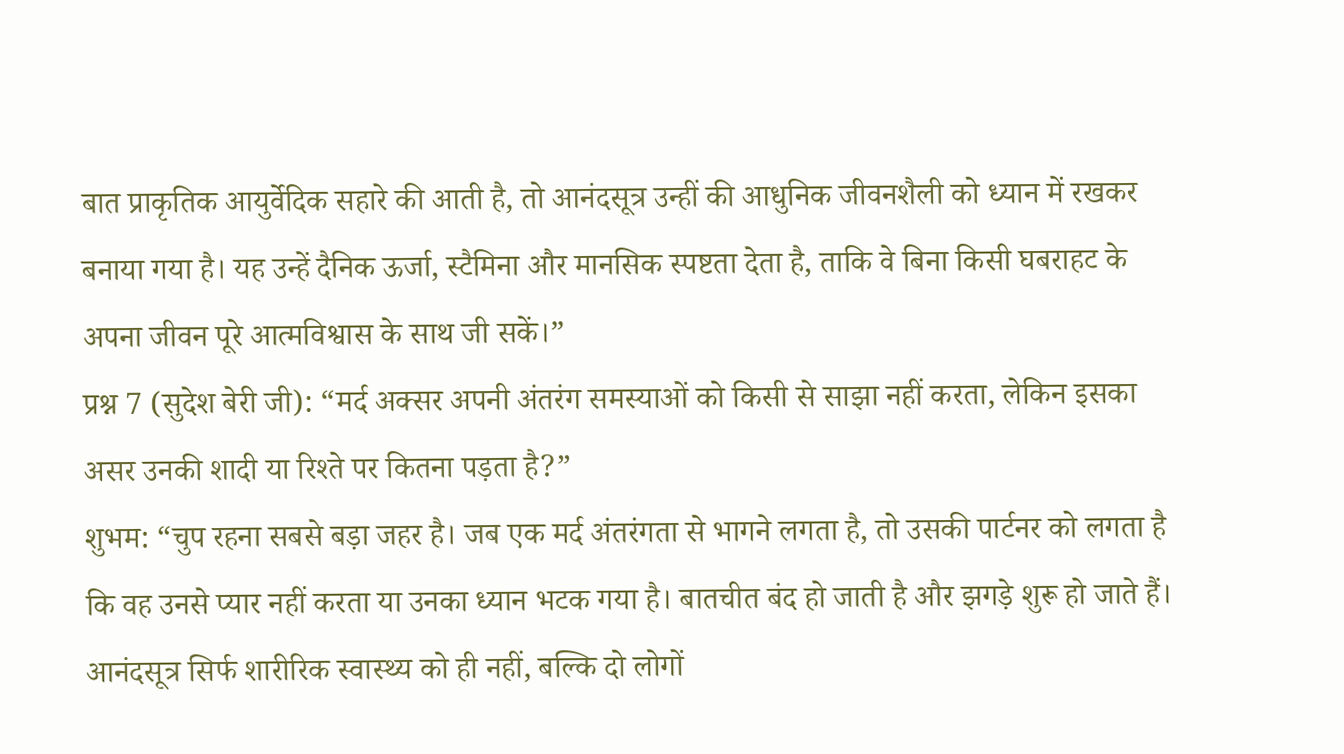बात प्राकृतिक आयुर्वेदिक सहारे की आती है, तो आनंदसूत्र उन्हीं की आधुनिक जीवनशैली को ध्यान में रखकर बनाया गया है। यह उन्हें दैनिक ऊर्जा, स्टैमिना और मानसिक स्पष्टता देता है, ताकि वे बिना किसी घबराहट के अपना जीवन पूरे आत्मविश्वास के साथ जी सकें।”
प्रश्न 7 (सुदेश बेरी जी): “मर्द अक्सर अपनी अंतरंग समस्याओं को किसी से साझा नहीं करता, लेकिन इसका असर उनकी शादी या रिश्ते पर कितना पड़ता है?”
शुभम: “चुप रहना सबसे बड़ा जहर है। जब एक मर्द अंतरंगता से भागने लगता है, तो उसकी पार्टनर को लगता है कि वह उनसे प्यार नहीं करता या उनका ध्यान भटक गया है। बातचीत बंद हो जाती है और झगड़े शुरू हो जाते हैं। आनंदसूत्र सिर्फ शारीरिक स्वास्थ्य को ही नहीं, बल्कि दो लोगों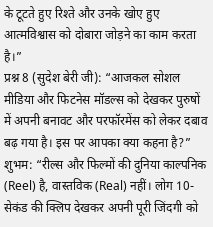के टूटते हुए रिश्ते और उनके खोए हुए आत्मविश्वास को दोबारा जोड़ने का काम करता है।”
प्रश्न 8 (सुदेश बेरी जी): “आजकल सोशल मीडिया और फिटनेस मॉडल्स को देखकर पुरुषों में अपनी बनावट और परफॉरमेंस को लेकर दबाव बढ़ गया है। इस पर आपका क्या कहना है?”
शुभम: “रील्स और फिल्मों की दुनिया काल्पनिक (Reel) है, वास्तविक (Real) नहीं। लोग 10-सेकंड की क्लिप देखकर अपनी पूरी जिंदगी को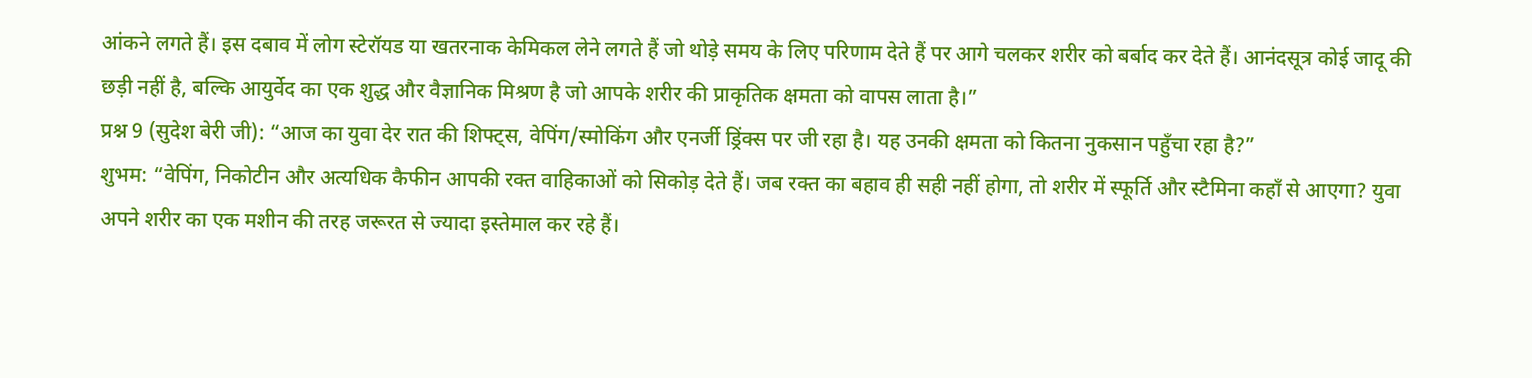आंकने लगते हैं। इस दबाव में लोग स्टेरॉयड या खतरनाक केमिकल लेने लगते हैं जो थोड़े समय के लिए परिणाम देते हैं पर आगे चलकर शरीर को बर्बाद कर देते हैं। आनंदसूत्र कोई जादू की छड़ी नहीं है, बल्कि आयुर्वेद का एक शुद्ध और वैज्ञानिक मिश्रण है जो आपके शरीर की प्राकृतिक क्षमता को वापस लाता है।”
प्रश्न 9 (सुदेश बेरी जी): “आज का युवा देर रात की शिफ्ट्स, वेपिंग/स्मोकिंग और एनर्जी ड्रिंक्स पर जी रहा है। यह उनकी क्षमता को कितना नुकसान पहुँचा रहा है?”
शुभम: “वेपिंग, निकोटीन और अत्यधिक कैफीन आपकी रक्त वाहिकाओं को सिकोड़ देते हैं। जब रक्त का बहाव ही सही नहीं होगा, तो शरीर में स्फूर्ति और स्टैमिना कहाँ से आएगा? युवा अपने शरीर का एक मशीन की तरह जरूरत से ज्यादा इस्तेमाल कर रहे हैं।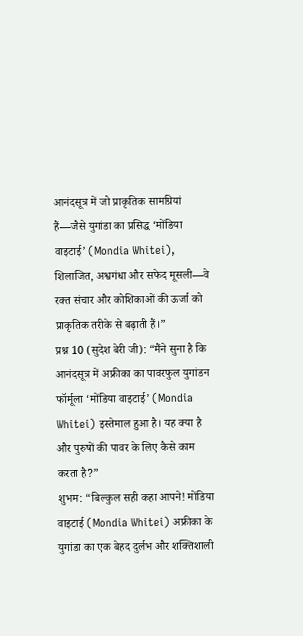आनंदसूत्र में जो प्राकृतिक सामग्रियां हैं—जैसे युगांडा का प्रसिद्ध ‘मोंडिया वाइटाई’ (Mondia Whitei), शिलाजित, अश्वगंधा और सफेद मूसली—वे रक्त संचार और कोशिकाओं की ऊर्जा को प्राकृतिक तरीके से बढ़ाती हैं।”
प्रश्न 10 (सुदेश बेरी जी): “मैंने सुना है कि आनंदसूत्र में अफ्रीका का पावरफुल युगांडन फॉर्मूला ‘मोंडिया वाइटाई’ (Mondia Whitei) इस्तेमाल हुआ है। यह क्या है और पुरुषों की पावर के लिए कैसे काम करता है?”
शुभम: “बिल्कुल सही कहा आपने! मोंडिया वाइटाई (Mondia Whitei) अफ्रीका के युगांडा का एक बेहद दुर्लभ और शक्तिशाली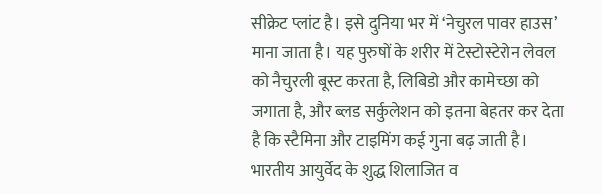सीक्रेट प्लांट है। इसे दुनिया भर में ‘नेचुरल पावर हाउस’ माना जाता है। यह पुरुषों के शरीर में टेस्टोस्टेरोन लेवल को नैचुरली बूस्ट करता है, लिबिडो और कामेच्छा को जगाता है, और ब्लड सर्कुलेशन को इतना बेहतर कर देता है कि स्टैमिना और टाइमिंग कई गुना बढ़ जाती है। भारतीय आयुर्वेद के शुद्ध शिलाजित व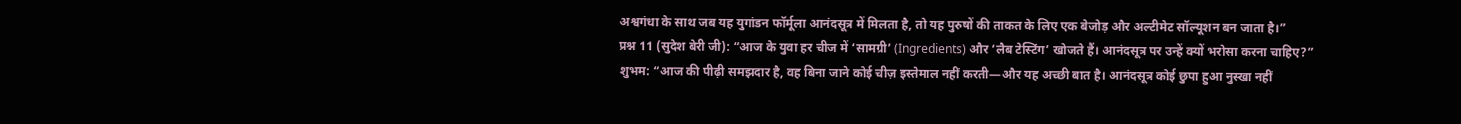अश्वगंधा के साथ जब यह युगांडन फॉर्मूला आनंदसूत्र में मिलता है, तो यह पुरुषों की ताकत के लिए एक बेजोड़ और अल्टीमेट सॉल्यूशन बन जाता है।”
प्रश्न 11 (सुदेश बेरी जी): “आज के युवा हर चीज में ‘सामग्री’ (Ingredients) और ‘लैब टेस्टिंग’ खोजते हैं। आनंदसूत्र पर उन्हें क्यों भरोसा करना चाहिए?”
शुभम: “आज की पीढ़ी समझदार है, वह बिना जाने कोई चीज़ इस्तेमाल नहीं करती—और यह अच्छी बात है। आनंदसूत्र कोई छुपा हुआ नुस्खा नहीं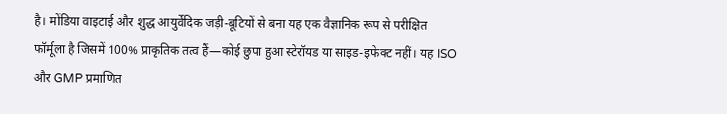है। मोंडिया वाइटाई और शुद्ध आयुर्वेदिक जड़ी-बूटियों से बना यह एक वैज्ञानिक रूप से परीक्षित फॉर्मूला है जिसमें 100% प्राकृतिक तत्व हैं—कोई छुपा हुआ स्टेरॉयड या साइड-इफेक्ट नहीं। यह ISO और GMP प्रमाणित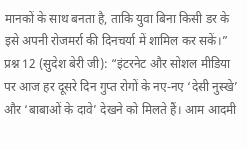मानकों के साथ बनता है, ताकि युवा बिना किसी डर के इसे अपनी रोजमर्रा की दिनचर्या में शामिल कर सकें।”
प्रश्न 12 (सुदेश बेरी जी): “इंटरनेट और सोशल मीडिया पर आज हर दूसरे दिन गुप्त रोगों के नए-नए ‘देसी नुस्खे’ और ‘बाबाओं के दावे’ देखने को मिलते हैं। आम आदमी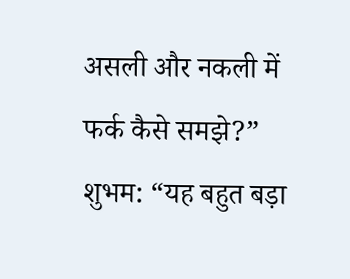असली और नकली में फर्क कैसे समझे?”
शुभम: “यह बहुत बड़ा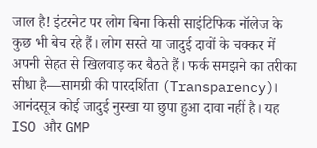जाल है! इंटरनेट पर लोग बिना किसी साइंटिफिक नॉलेज के कुछ भी बेच रहे हैं। लोग सस्ते या जादुई दावों के चक्कर में अपनी सेहत से खिलवाड़ कर बैठते हैं। फर्क समझने का तरीका सीधा है—सामग्री की पारदर्शिता (Transparency)। आनंदसूत्र कोई जादुई नुस्खा या छुपा हुआ दावा नहीं है। यह ISO और GMP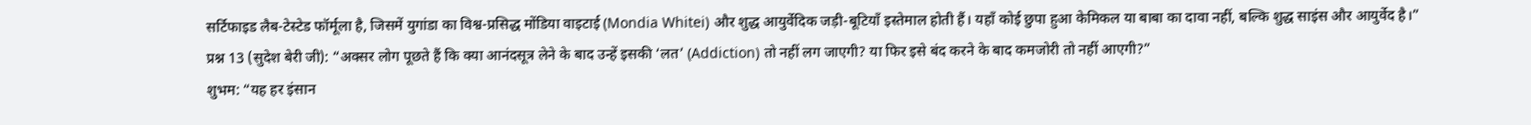सर्टिफाइड लैब-टेस्टेड फॉर्मूला है, जिसमें युगांडा का विश्व-प्रसिद्ध मोंडिया वाइटाई (Mondia Whitei) और शुद्ध आयुर्वेदिक जड़ी-बूटियाँ इस्तेमाल होती हैं। यहाँ कोई छुपा हुआ केमिकल या बाबा का दावा नहीं, बल्कि शुद्ध साइंस और आयुर्वेद है।”
प्रश्न 13 (सुदेश बेरी जी): “अक्सर लोग पूछते हैं कि क्या आनंदसूत्र लेने के बाद उन्हें इसकी ‘लत’ (Addiction) तो नहीं लग जाएगी? या फिर इसे बंद करने के बाद कमजोरी तो नहीं आएगी?”
शुभम: “यह हर इंसान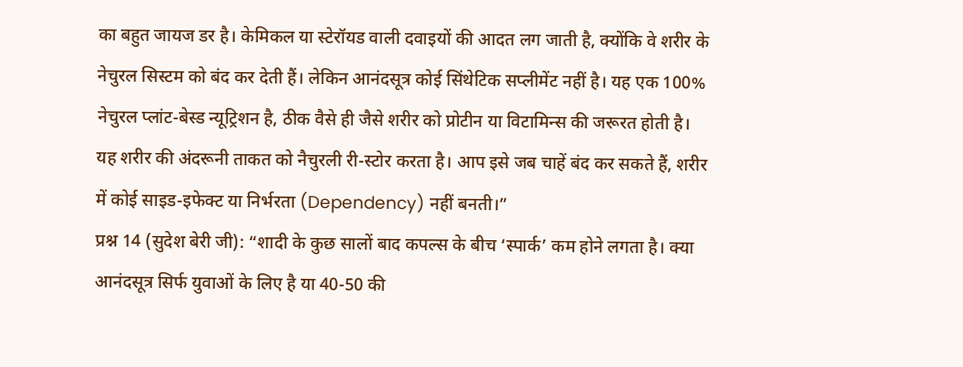का बहुत जायज डर है। केमिकल या स्टेरॉयड वाली दवाइयों की आदत लग जाती है, क्योंकि वे शरीर के नेचुरल सिस्टम को बंद कर देती हैं। लेकिन आनंदसूत्र कोई सिंथेटिक सप्लीमेंट नहीं है। यह एक 100% नेचुरल प्लांट-बेस्ड न्यूट्रिशन है, ठीक वैसे ही जैसे शरीर को प्रोटीन या विटामिन्स की जरूरत होती है। यह शरीर की अंदरूनी ताकत को नैचुरली री-स्टोर करता है। आप इसे जब चाहें बंद कर सकते हैं, शरीर में कोई साइड-इफेक्ट या निर्भरता (Dependency) नहीं बनती।”
प्रश्न 14 (सुदेश बेरी जी): “शादी के कुछ सालों बाद कपल्स के बीच ‘स्पार्क’ कम होने लगता है। क्या आनंदसूत्र सिर्फ युवाओं के लिए है या 40-50 की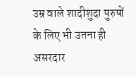उम्र वाले शादीशुदा पुरुषों के लिए भी उतना ही असरदार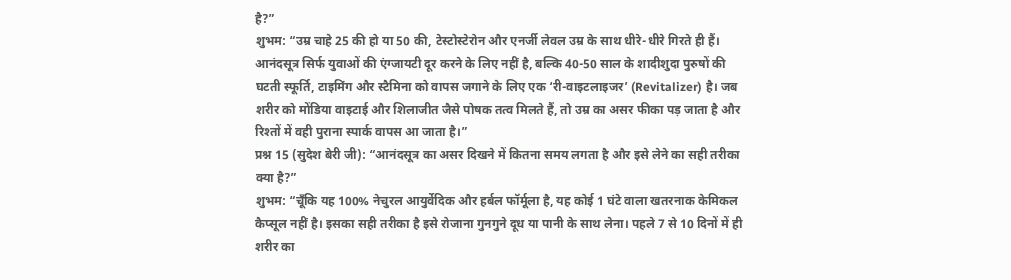है?”
शुभम: “उम्र चाहे 25 की हो या 50 की, टेस्टोस्टेरोन और एनर्जी लेवल उम्र के साथ धीरे-धीरे गिरते ही हैं। आनंदसूत्र सिर्फ युवाओं की एंग्जायटी दूर करने के लिए नहीं है, बल्कि 40-50 साल के शादीशुदा पुरुषों की घटती स्फूर्ति, टाइमिंग और स्टैमिना को वापस जगाने के लिए एक ‘री-वाइटलाइजर’ (Revitalizer) है। जब शरीर को मोंडिया वाइटाई और शिलाजीत जैसे पोषक तत्व मिलते हैं, तो उम्र का असर फीका पड़ जाता है और रिश्तों में वही पुराना स्पार्क वापस आ जाता है।”
प्रश्न 15 (सुदेश बेरी जी): “आनंदसूत्र का असर दिखने में कितना समय लगता है और इसे लेने का सही तरीका क्या है?”
शुभम: “चूँकि यह 100% नेचुरल आयुर्वेदिक और हर्बल फॉर्मूला है, यह कोई 1 घंटे वाला खतरनाक केमिकल कैप्सूल नहीं है। इसका सही तरीका है इसे रोजाना गुनगुने दूध या पानी के साथ लेना। पहले 7 से 10 दिनों में ही शरीर का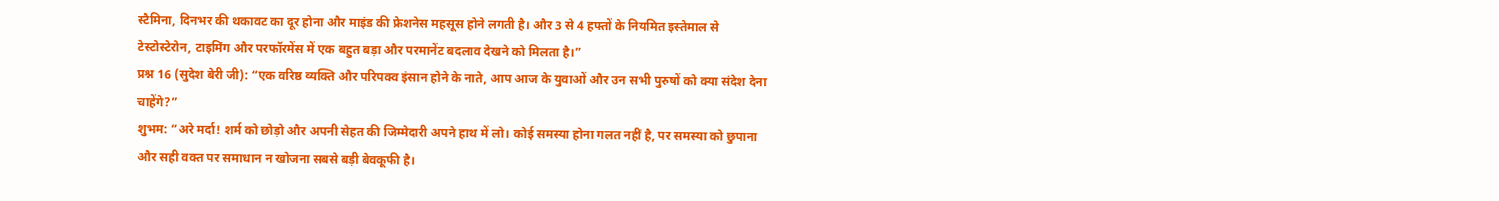स्टैमिना, दिनभर की थकावट का दूर होना और माइंड की फ्रेशनेस महसूस होने लगती है। और 3 से 4 हफ्तों के नियमित इस्तेमाल से टेस्टोस्टेरोन, टाइमिंग और परफॉरमेंस में एक बहुत बड़ा और परमानेंट बदलाव देखने को मिलता है।”
प्रश्न 16 (सुदेश बेरी जी): “एक वरिष्ठ व्यक्ति और परिपक्व इंसान होने के नाते, आप आज के युवाओं और उन सभी पुरुषों को क्या संदेश देना चाहेंगे?”
शुभम: “अरे मर्दा! शर्म को छोड़ो और अपनी सेहत की जिम्मेदारी अपने हाथ में लो। कोई समस्या होना गलत नहीं है, पर समस्या को छुपाना और सही वक्त पर समाधान न खोजना सबसे बड़ी बेवकूफी है।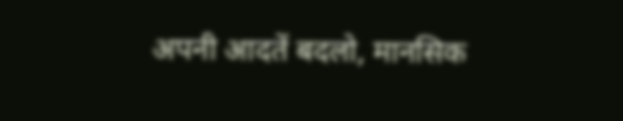अपनी आदतें बदलो, मानसिक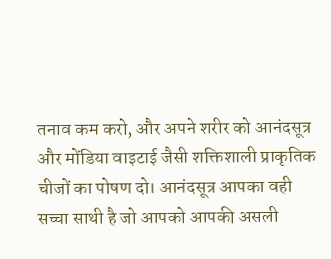तनाव कम करो, और अपने शरीर को आनंदसूत्र और मोंडिया वाइटाई जैसी शक्तिशाली प्राकृतिक चीजों का पोषण दो। आनंदसूत्र आपका वही सच्चा साथी है जो आपको आपकी असली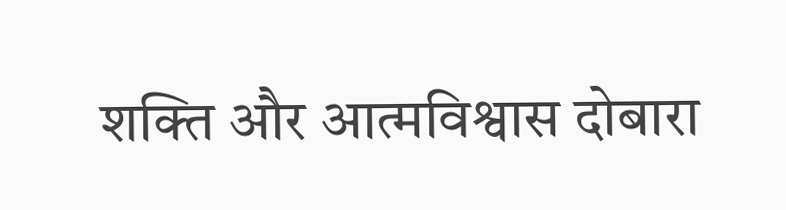शक्ति और आत्मविश्वास दोबारा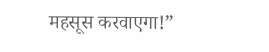महसूस करवाएगा!”